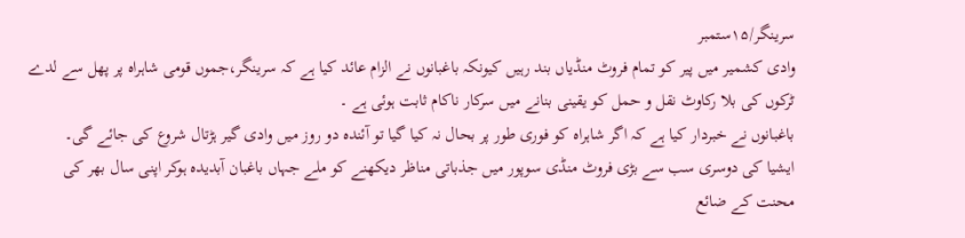سرینگر/۱۵ستمبر
وادی کشمیر میں پیر کو تمام فروٹ منڈیاں بند رہیں کیونکہ باغبانوں نے الزام عائد کیا ہے کہ سرینگر،جموں قومی شاہراہ پر پھل سے لدے ٹرکوں کی بلا رکاوٹ نقل و حمل کو یقینی بنانے میں سرکار ناکام ثابت ہوئی ہے ۔
باغبانوں نے خبردار کیا ہے کہ اگر شاہراہ کو فوری طور پر بحال نہ کیا گیا تو آئندہ دو روز میں وادی گیر ہڑتال شروع کی جائے گی۔
ایشیا کی دوسری سب سے بڑی فروٹ منڈی سوپور میں جذباتی مناظر دیکھنے کو ملے جہاں باغبان آبدیدہ ہوکر اپنی سال بھر کی محنت کے ضائع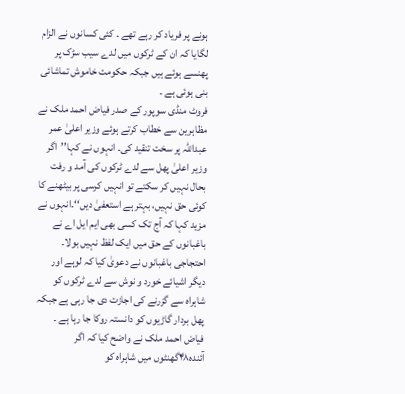ہونے پر فریاد کر رہے تھے ۔ کئی کسانوں نے الزام لگایا کہ ان کے ٹرکوں میں لدے سیب سڑک پر پھنسے ہوئے ہیں جبکہ حکومت خاموش تماشائی بنی ہوئی ہے ۔
فروٹ منڈی سوپور کے صدر فیاض احمد ملک نے مظاہرین سے خطاب کرتے ہوئے وزیر اعلیٰ عمر عبداللہ پر سخت تنقید کی۔ انہوں نے کہا’’اگر وزیر اعلیٰ پھل سے لدے ٹرکوں کی آمد و رفت بحال نہیں کر سکتے تو انہیں کرسی پر بیٹھنے کا کوئی حق نہیں، بہتر ہے استعفیٰ دیں‘‘۔انہوں نے مزید کہا کہ آج تک کسی بھی ایم ایل اے نے باغبانوں کے حق میں ایک لفظ نہیں بولا۔
احتجاجی باغبانوں نے دعویٰ کیا کہ لوہے اور دیگر اشیائے خورد و نوش سے لدے ٹرکوں کو شاہراہ سے گزرنے کی اجازت دی جا رہی ہے جبکہ پھل بردار گاڑیوں کو دانستہ روکا جا رہا ہے ۔
فیاض احمد ملک نے واضح کیا کہ اگر آئندہ۴۸گھنٹوں میں شاہراہ کو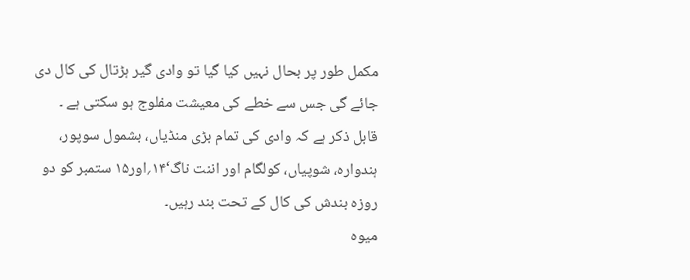مکمل طور پر بحال نہیں کیا گیا تو وادی گیر ہڑتال کی کال دی جائے گی جس سے خطے کی معیشت مفلوج ہو سکتی ہے ۔
قابل ذکر ہے کہ وادی کی تمام بڑی منڈیاں، بشمول سوپور، ہندوارہ، شوپیاں، کولگام اور اننت ناگ‘۱۴؍اور۱۵ ستمبر کو دو روزہ بندش کی کال کے تحت بند رہیں۔
میوہ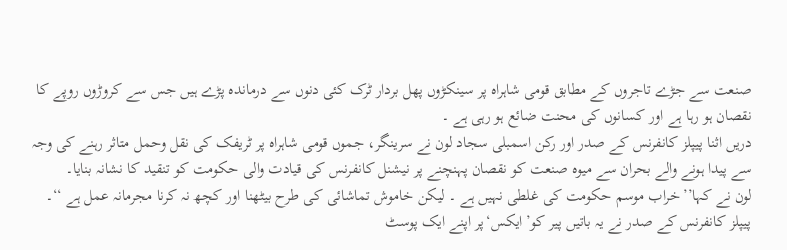صنعت سے جڑے تاجروں کے مطابق قومی شاہراہ پر سینکڑوں پھل بردار ٹرک کئی دنوں سے درماندہ پڑے ہیں جس سے کروڑوں روپے کا نقصان ہو رہا ہے اور کسانوں کی محنت ضائع ہو رہی ہے ۔
دریں اثنا پیپلز کانفرنس کے صدر اور رکن اسمبلی سجاد لون نے سرینگر، جموں قومی شاہراہ پر ٹریفک کی نقل وحمل متاثر رہنے کی وجہ سے پیدا ہونے والے بحران سے میوہ صنعت کو نقصان پہنچنے پر نیشنل کانفرنس کی قیادت والی حکومت کو تنقید کا نشانہ بنایا۔
لون نے کہا’’خراب موسم حکومت کی غلطی نہیں ہے ۔ لیکن خاموش تماشائی کی طرح بیٹھنا اور کچھ نہ کرنا مجرمانہ عمل ہے ‘‘۔
پیپلز کانفرنس کے صدر نے یہ باتیں پیر کو’ایکس‘پر اپنے ایک پوسٹ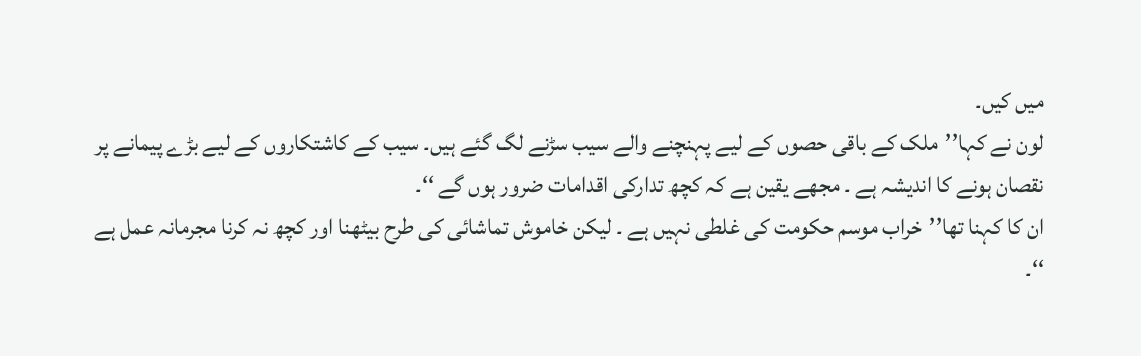میں کیں۔
لون نے کہا’’ملک کے باقی حصوں کے لیے پہنچنے والے سیب سڑنے لگ گئے ہیں۔ سیب کے کاشتکاروں کے لیے بڑے پیمانے پر نقصان ہونے کا اندیشہ ہے ۔ مجھے یقین ہے کہ کچھ تدارکی اقدامات ضرور ہوں گے ‘‘۔
ان کا کہنا تھا’’خراب موسم حکومت کی غلطی نہیں ہے ۔ لیکن خاموش تماشائی کی طرح بیٹھنا اور کچھ نہ کرنا مجرمانہ عمل ہے ‘‘۔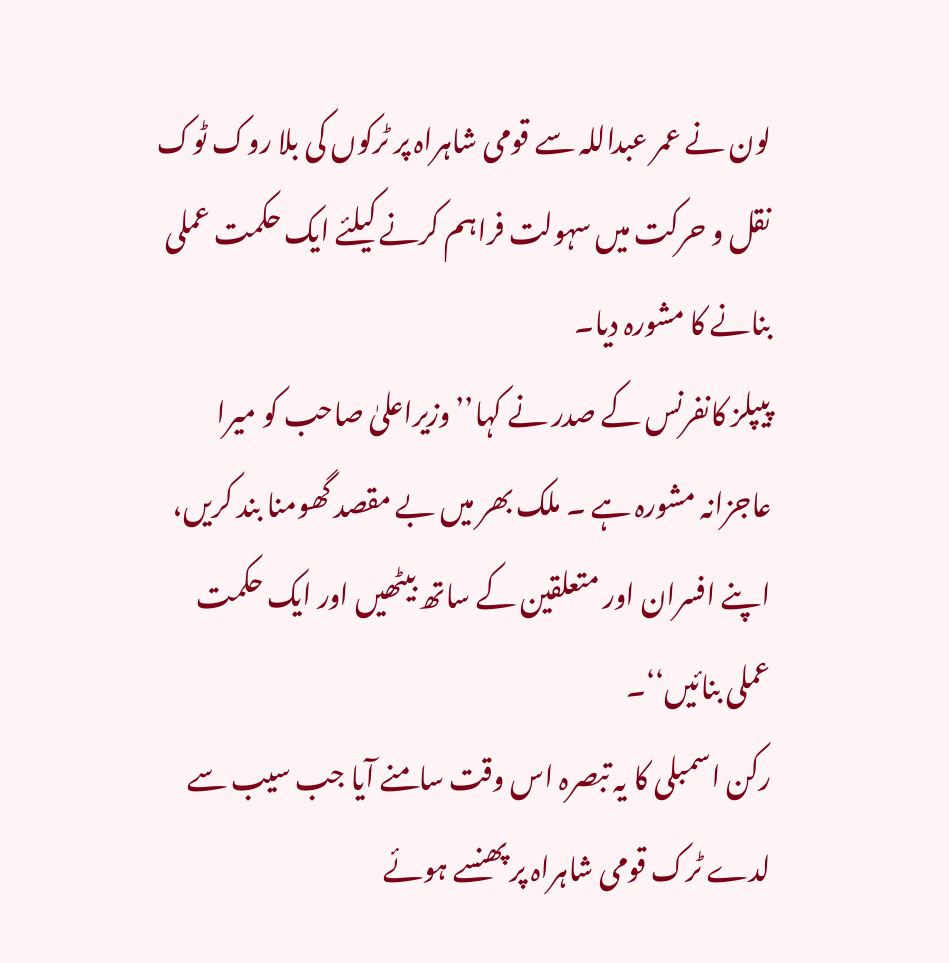لون نے عمر عبداللہ سے قومی شاہراہ پر ٹرکوں کی بلا روک ٹوک نقل و حرکت میں سہولت فراہم کرنے کیلئے ایک حکمت عملی بنانے کا مشورہ دیا۔
پیپلز کانفرنس کے صدر نے کہا’’وزیراعلیٰ صاحب کو میرا عاجزانہ مشورہ ہے ۔ ملک بھر میں بے مقصد گھومنا بند کریں، اپنے افسران اور متعلقین کے ساتھ بیٹھیں اور ایک حکمت عملی بنائیں‘‘۔
رکن اسمبلی کا یہ تبصرہ اس وقت سامنے آیا جب سیب سے لدے ٹرک قومی شاہراہ پر پھنسے ہوئے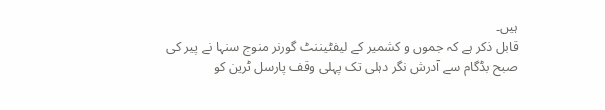ہیں۔
قابل ذکر ہے کہ جموں و کشمیر کے لیفٹیننٹ گورنر منوج سنہا نے پیر کی صبح بڈگام سے آدرش نگر دہلی تک پہلی وقف پارسل ٹرین کو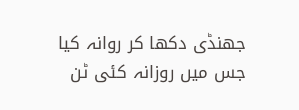جھنڈی دکھا کر روانہ کیا جس میں روزانہ کئی ٹن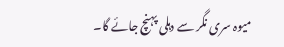میوہ سری نگر سے دہلی پہنچ جائے گا۔